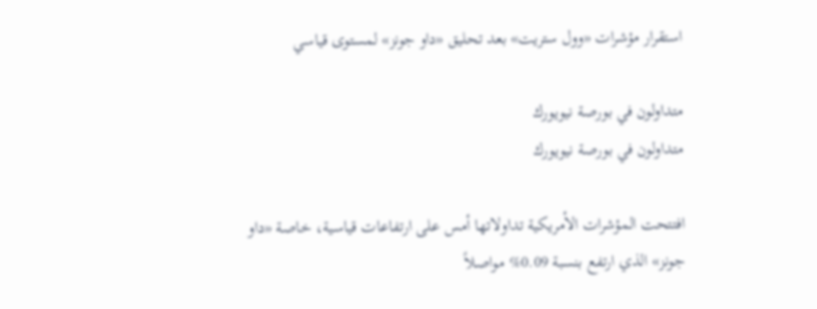استقرار مؤشرات «وول ستريت» بعد تحليق «داو جونز» لمستوى قياسي

متداولون في بورصة نيويورك
متداولون في بورصة نيويورك

افتتحت المؤشرات الأمريكية تداولاتها أمس على ارتفاعات قياسية، خاصة «داو جونز» الذي ارتفع بنسبة 0.09% مواصلاً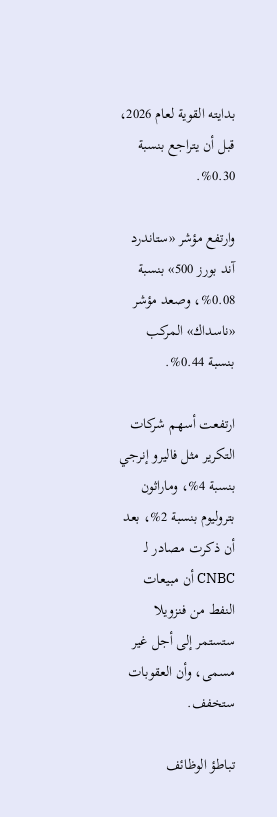بدايته القوية لعام 2026، قبل أن يتراجع بنسبة 0.30%.

وارتفع مؤشر «ستاندرد آند بورز 500» بنسبة 0.08%، وصعد مؤشر «ناسداك» المركب بنسبة 0.44%.

ارتفعت أسهم شركات التكرير مثل فاليرو إنرجي بنسبة 4%، وماراثون بتروليوم بنسبة 2%، بعد أن ذكرت مصادر لـ CNBC أن مبيعات النفط من فنزويلا ستستمر إلى أجل غير مسمى، وأن العقوبات ستخفف.

تباطؤ الوظائف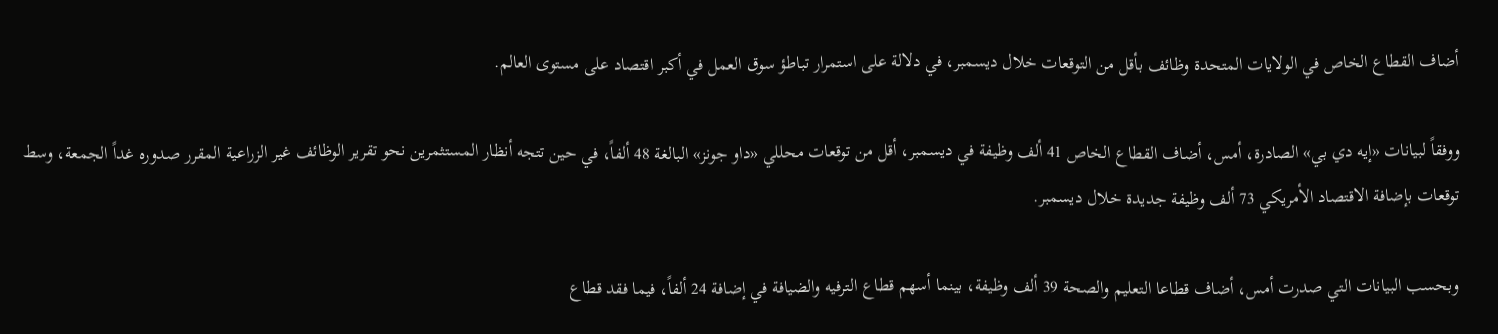أضاف القطاع الخاص في الولايات المتحدة وظائف بأقل من التوقعات خلال ديسمبر، في دلالة على استمرار تباطؤ سوق العمل في أكبر اقتصاد على مستوى العالم.

ووفقاً لبيانات «إيه دي بي» الصادرة، أمس، أضاف القطاع الخاص 41 ألف وظيفة في ديسمبر، أقل من توقعات محللي «داو جونز» البالغة 48 ألفاً، في حين تتجه أنظار المستثمرين نحو تقرير الوظائف غير الزراعية المقرر صدوره غداً الجمعة، وسط توقعات بإضافة الاقتصاد الأمريكي 73 ألف وظيفة جديدة خلال ديسمبر.

وبحسب البيانات التي صدرت أمس، أضاف قطاعا التعليم والصحة 39 ألف وظيفة، بينما أسهم قطاع الترفيه والضيافة في إضافة 24 ألفاً، فيما فقد قطاع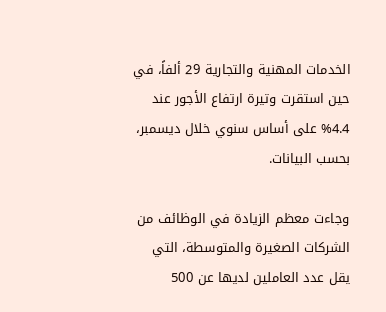الخدمات المهنية والتجارية 29 ألفاً، في حين استقرت وتيرة ارتفاع الأجور عند 4.4% على أساس سنوي خلال ديسمبر، بحسب البيانات.

وجاءت معظم الزيادة في الوظائف من الشركات الصغيرة والمتوسطة، التي يقل عدد العاملين لديها عن 500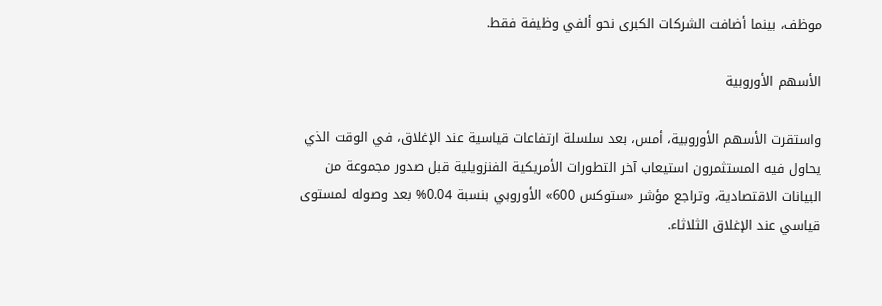موظف، بينما أضافت الشركات الكبرى نحو ألفي وظيفة فقط.

الأسهم الأوروبية

واستقرت الأسهم الأوروبية، أمس، بعد سلسلة ارتفاعات قياسية عند الإغلاق، في الوقت الذي يحاول فيه المستثمرون استيعاب آخر التطورات الأمريكية الفنزويلية قبل صدور مجموعة من البيانات الاقتصادية، وتراجع مؤشر «ستوكس 600» الأوروبي بنسبة 0.04% بعد وصوله لمستوى قياسي عند الإغلاق الثلاثاء.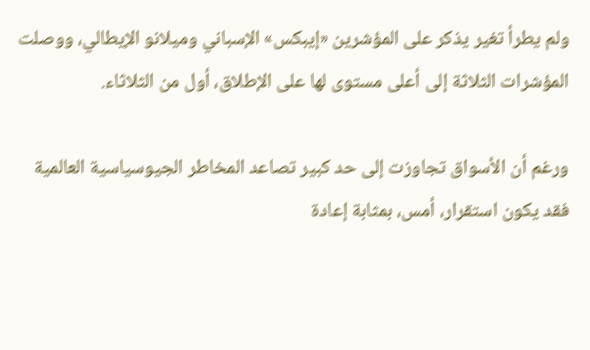ولم يطرأ تغير يذكر على المؤشرين «إيبكس» الإسباني وميلانو الإيطالي، ووصلت المؤشرات الثلاثة إلى أعلى مستوى لها على الإطلاق، أول من الثلاثاء.

ورغم أن الأسواق تجاوزت إلى حد كبير تصاعد المخاطر الجيوسياسية العالمية فقد يكون استقرار، أمس، بمثابة إعادة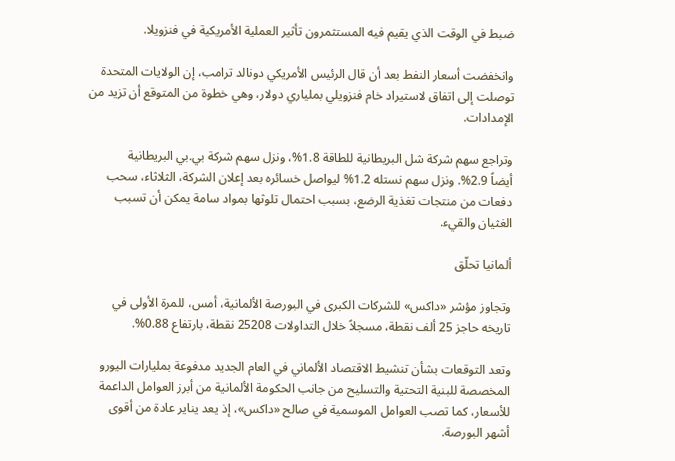ضبط في الوقت الذي يقيم فيه المستثمرون تأثير العملية الأمريكية في فنزويلا.

وانخفضت أسعار ‌النفط بعد ‌أن قال الرئيس الأمريكي دونالد ترامب، إن الولايات المتحدة توصلت إلى اتفاق لاستيراد خام فنزويلي بملياري دولار، وهي خطوة من المتوقع أن تزيد من الإمدادات.

وتراجع سهم شركة شل البريطانية للطاقة 1.8%، ونزل سهم شركة بي.بي البريطانية أيضاً ‍2.9%. ونزل سهم نستله 1.2% ليواصل خسائره بعد إعلان الشركة، الثلاثاء، سحب دفعات من منتجات تغذية الرضع، بسبب احتمال تلوثها بمواد سامة يمكن أن تسبب الغثيان والقيء.

ألمانيا تحلّق

وتجاوز مؤشر «داكس» للشركات الكبرى في البورصة الألمانية، أمس، للمرة الأولى في تاريخه حاجز 25 ألف نقطة، مسجلاً خلال التداولات 25208 نقطة، بارتفاع 0.88%.

وتعد التوقعات بشأن تنشيط الاقتصاد الألماني في العام الجديد مدفوعة بمليارات اليورو المخصصة للبنية التحتية والتسليح من جانب الحكومة الألمانية من أبرز العوامل الداعمة للأسعار، كما تصب العوامل الموسمية في صالح «داكس»، إذ يعد يناير عادة من أقوى أشهر البورصة.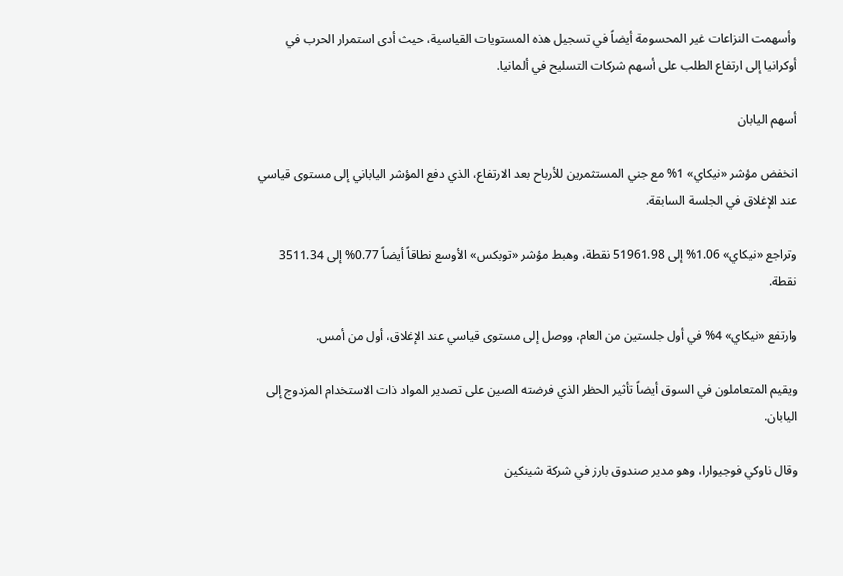وأسهمت النزاعات غير المحسومة أيضاً في تسجيل هذه المستويات القياسية، حيث أدى استمرار الحرب في أوكرانيا إلى ارتفاع الطلب على أسهم شركات التسليح في ألمانيا.

أسهم اليابان

انخفض مؤشر «نيكاي» 1% مع جني المستثمرين للأرباح بعد الارتفاع، الذي دفع المؤشر الياباني إلى مستوى ‌قياسي عند الإغلاق في الجلسة السابقة.

وتراجع «نيكاي» 1.06% إلى 51961.98 نقطة، وهبط مؤشر «توبكس» الأوسع نطاقاً أيضاً 0.77% إلى 3511.34 نقطة.

وارتفع «نيكاي» 4% في أول جلستين من العام، ووصل إلى مستوى قياسي عند الإغلاق، أول من أمس.

ويقيم المتعاملون في السوق أيضاً تأثير الحظر الذي فرضته الصين على تصدير المواد ذات الاستخدام المزدوج إلى اليابان.

وقال ناوكي فوجيوارا، وهو مدير صندوق بارز في شركة شينكين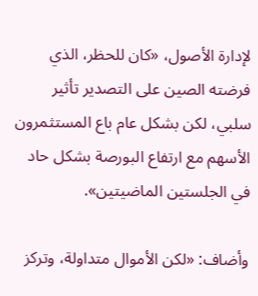لإدارة الأصول، «كان للحظر، الذي فرضته الصين على التصدير تأثير سلبي، لكن بشكل عام باع المستثمرون الأسهم مع ارتفاع البورصة بشكل حاد في الجلستين الماضيتين».

وأضاف: «لكن الأموال متداولة، وتركز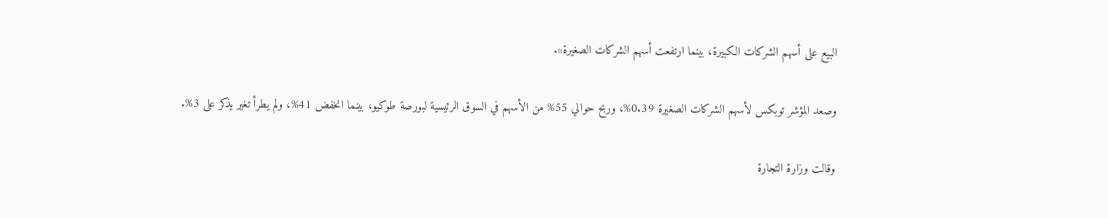البيع على أسهم الشركات الكبيرة، بينما ارتفعت أسهم الشركات الصغيرة».

وصعد المؤشر توبكس لأسهم الشركات الصغيرة 0.39%، وربح حوالي 55% من الأسهم في السوق الرئيسية لبورصة طوكيو، بينما انخفض 41%، ولم يطرأ تغير يذكر على 3%.

وقالت وزارة التجارة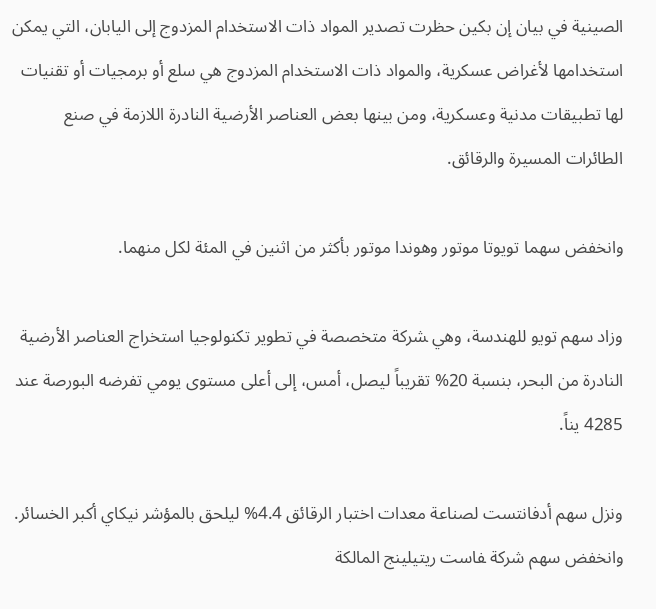الصينية في بيان إن بكين حظرت تصدير المواد ذات الاستخدام المزدوج إلى اليابان، التي يمكن استخدامها لأغراض عسكرية، والمواد ذات الاستخدام المزدوج هي سلع أو برمجيات أو تقنيات لها تطبيقات مدنية وعسكرية، ومن بينها بعض العناصر الأرضية النادرة اللازمة في صنع الطائرات المسيرة والرقائق.

وانخفض سهما تويوتا موتور وهوندا موتور بأكثر من اثنين في المئة لكل منهما.

وزاد سهم تويو للهندسة، وهي ‍شركة متخصصة في تطوير تكنولوجيا استخراج العناصر الأرضية النادرة من البحر، بنسبة 20% تقريباً ليصل، أمس، إلى أعلى مستوى يومي تفرضه البورصة عند 4285 يناً.

ونزل سهم أدفانتست لصناعة معدات اختبار الرقائق 4.4% ليلحق بالمؤشر نيكاي أكبر الخسائر. وانخفض سهم شركة ‍فاست ريتيلينج المالكة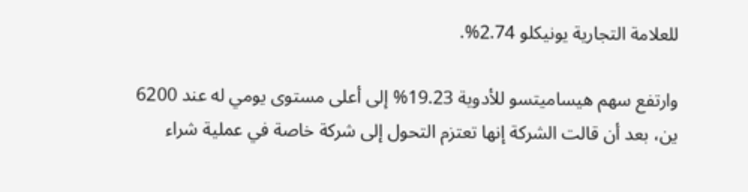للعلامة التجارية يونيكلو 2.74%.

وارتفع سهم هيساميتسو للأدوية 19.23% إلى أعلى مستوى يومي له عند 6200 ين، بعد أن قالت الشركة إنها تعتزم التحول إلى شركة خاصة في عملية شراء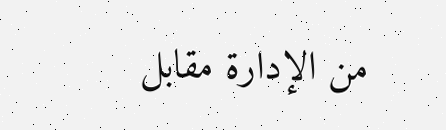من الإدارة مقابل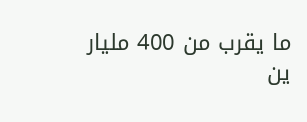ما يقرب من 400 مليار ين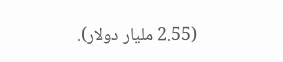(2.55 مليار دولار).